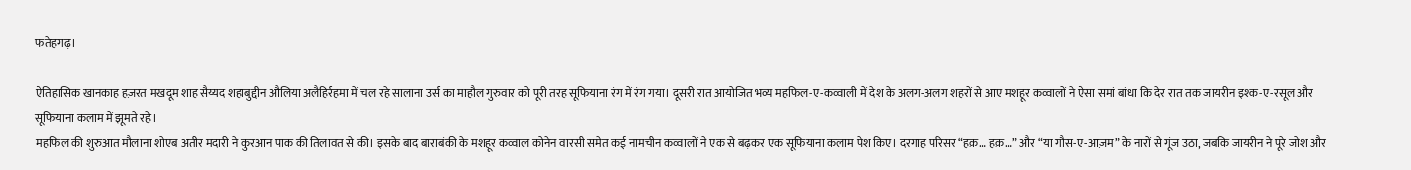फतेहगढ़।

ऐतिहासिक खानकाह हज़रत मखदूम शाह सैय्यद शहाबुद्दीन औलिया अलैहिर्रहमा में चल रहे सालाना उर्स का माहौल गुरुवार को पूरी तरह सूफियाना रंग में रंग गया। दूसरी रात आयोजित भव्य महफिल-ए-कव्वाली में देश के अलग-अलग शहरों से आए मशहूर कव्वालों ने ऐसा समां बांधा कि देर रात तक जायरीन इश्क-ए-रसूल और सूफियाना कलाम में झूमते रहे।
महफिल की शुरुआत मौलाना शोएब अतीर मदारी ने कुरआन पाक की तिलावत से की। इसके बाद बाराबंकी के मशहूर कव्वाल कोनेन वारसी समेत कई नामचीन कव्वालों ने एक से बढ़कर एक सूफियाना कलाम पेश किए। दरगाह परिसर “हक़… हक़…” और “या गौस-ए-आज़म” के नारों से गूंज उठा, जबकि जायरीन ने पूरे जोश और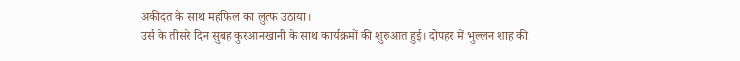अकीदत के साथ महफिल का लुत्फ उठाया।
उर्स के तीसरे दिन सुबह कुरआनखानी के साथ कार्यक्रमों की शुरुआत हुई। दोपहर में भुल्लन शाह की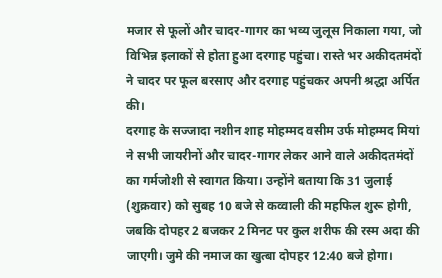मजार से फूलों और चादर-गागर का भव्य जुलूस निकाला गया, जो विभिन्न इलाकों से होता हुआ दरगाह पहुंचा। रास्ते भर अकीदतमंदों ने चादर पर फूल बरसाए और दरगाह पहुंचकर अपनी श्रद्धा अर्पित की।
दरगाह के सज्जादा नशीन शाह मोहम्मद वसीम उर्फ मोहम्मद मियां ने सभी जायरीनों और चादर-गागर लेकर आने वाले अकीदतमंदों का गर्मजोशी से स्वागत किया। उन्होंने बताया कि 31 जुलाई (शुक्रवार) को सुबह 10 बजे से कव्वाली की महफिल शुरू होगी, जबकि दोपहर 2 बजकर 2 मिनट पर कुल शरीफ की रस्म अदा की जाएगी। जुमे की नमाज का खुत्बा दोपहर 12:40 बजे होगा।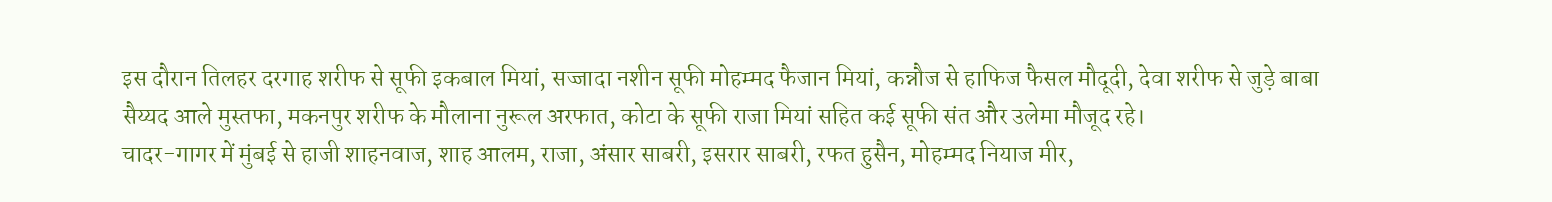इस दौरान तिलहर दरगाह शरीफ से सूफी इकबाल मियां, सज्जादा नशीन सूफी मोहम्मद फैजान मियां, कन्नौज से हाफिज फैसल मौदूदी, देवा शरीफ से जुड़े बाबा सैय्यद आले मुस्तफा, मकनपुर शरीफ के मौलाना नुरूल अरफात, कोटा के सूफी राजा मियां सहित कई सूफी संत और उलेमा मौजूद रहे।
चादर-गागर में मुंबई से हाजी शाहनवाज, शाह आलम, राजा, अंसार साबरी, इसरार साबरी, रफत हुसैन, मोहम्मद नियाज मीर,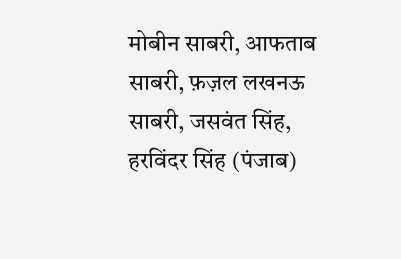मोबीन साबरी, आफताब साबरी, फ़ज़ल लखनऊ साबरी, जसवंत सिंह, हरविंदर सिंह (पंजाब)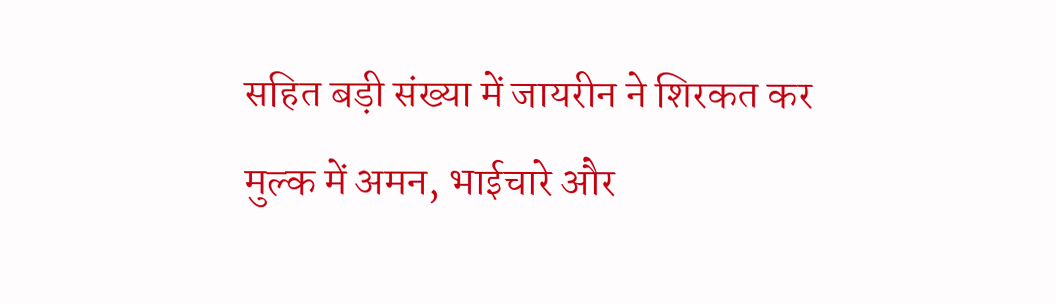सहित बड़ी संख्या में जायरीन ने शिरकत कर मुल्क में अमन, भाईचारे और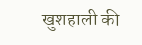खुशहाली की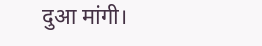दुआ मांगी।